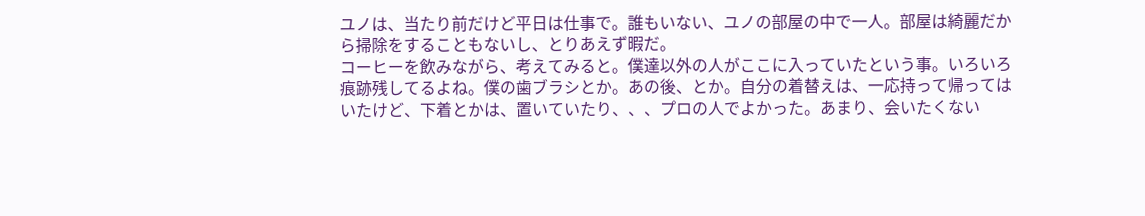ユノは、当たり前だけど平日は仕事で。誰もいない、ユノの部屋の中で一人。部屋は綺麗だから掃除をすることもないし、とりあえず暇だ。
コーヒーを飲みながら、考えてみると。僕達以外の人がここに入っていたという事。いろいろ痕跡残してるよね。僕の歯ブラシとか。あの後、とか。自分の着替えは、一応持って帰ってはいたけど、下着とかは、置いていたり、、、プロの人でよかった。あまり、会いたくない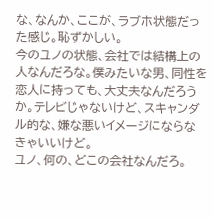な、なんか、ここが、ラブホ状態だった感じ。恥ずかしい。
今のユノの状態、会社では結構上の人なんだろな。僕みたいな男、同性を恋人に持っても、大丈夫なんだろうか。テレビじゃないけど、スキャンダル的な、嫌な悪いイメージにならなきゃいいけど。
ユノ、何の、どこの会社なんだろ。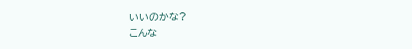いいのかな?
こんな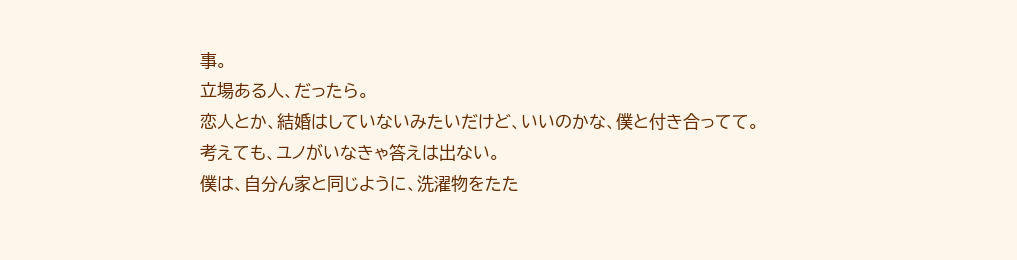事。
立場ある人、だったら。
恋人とか、結婚はしていないみたいだけど、いいのかな、僕と付き合ってて。
考えても、ユノがいなきゃ答えは出ない。
僕は、自分ん家と同じように、洗濯物をたた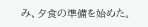み、夕食の準備を始めた。